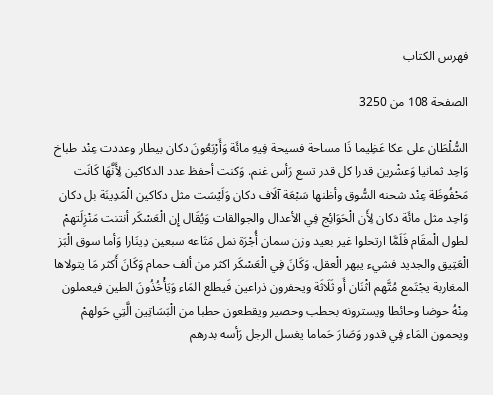فهرس الكتاب

الصفحة 108 من 3250

السُّلْطَان على عكا عَظِيما ذَا مساحة فسيحة فِيهِ مائَة وَأَرْبَعُونَ دكان بيطار وعددت عِنْد طباخ وَاحِد ثمانيا وَعشْرين قدرا كل قدر تسع رَأس غنم. وَكنت أحفظ عدد الدكاكين لِأَنَّهَا كَانَت مَحْفُوظَة عِنْد شحنه السُّوق وأظنها سَبْعَة آلَاف دكان وَلَيْسَت مثل دكاكين الْمَدِينَة بل دكان وَاحِد مثل مائَة دكان لِأَن الْحَوَائِج فِي الأعدال والجوالقات وَيُقَال إِن الْعَسْكَر أنتنت مَنْزِلَتهمْ لطول الْمقَام فَلَمَّا ارتحلوا غير بعيد وزن سمان أُجْرَة نمل مَتَاعه سبعين دِينَارا وَأما سوق الْبَز الْعَتِيق والجديد فشيء يبهر الْعقل. وَكَانَ فِي الْعَسْكَر اكثر من ألف حمام وَكَانَ أَكثر مَا يتولاها المغاربة يجْتَمع مُتَّهم اثْنَان أَو ثَلَاثَة ويحفرون ذراعين فَيطلع المَاء وَيَأْخُذُونَ الطين فيعملون مِنْهُ حوضا وحائطا ويسترونه بحطب وحصير ويقطعون حطبا من الْبَسَاتِين الَّتِي حَولهمْ ويحمون المَاء فِي قدور وَصَارَ حَماما يغسل الرجل رَأسه بدرهم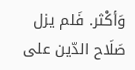وَأكْثر. فَلم يزل صَلَاح الدّين على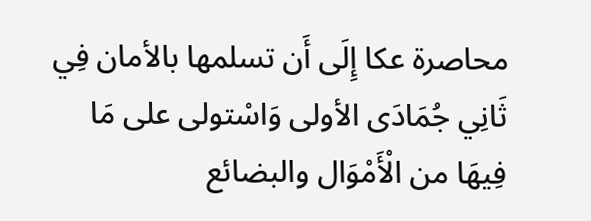محاصرة عكا إِلَى أَن تسلمها بالأمان فِي ثَانِي جُمَادَى الأولى وَاسْتولى على مَا فِيهَا من الْأَمْوَال والبضائع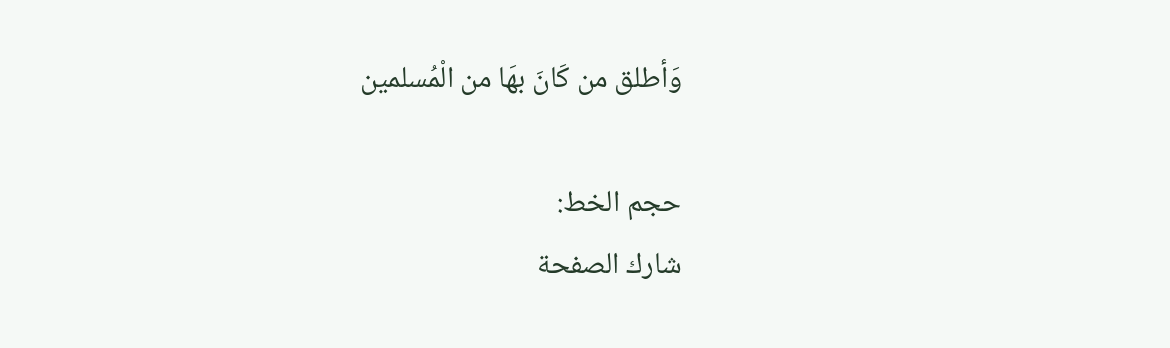وَأطلق من كَانَ بهَا من الْمُسلمين

حجم الخط:
شارك الصفحة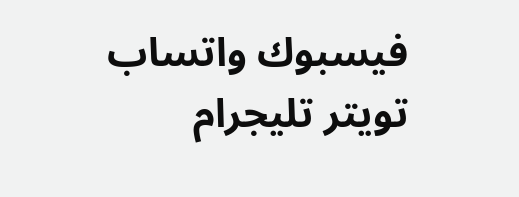فيسبوك واتساب تويتر تليجرام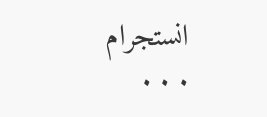انستجرام
. . .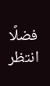فضلًا انتظر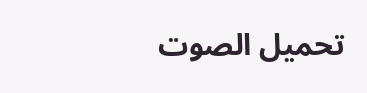تحميل الصوت